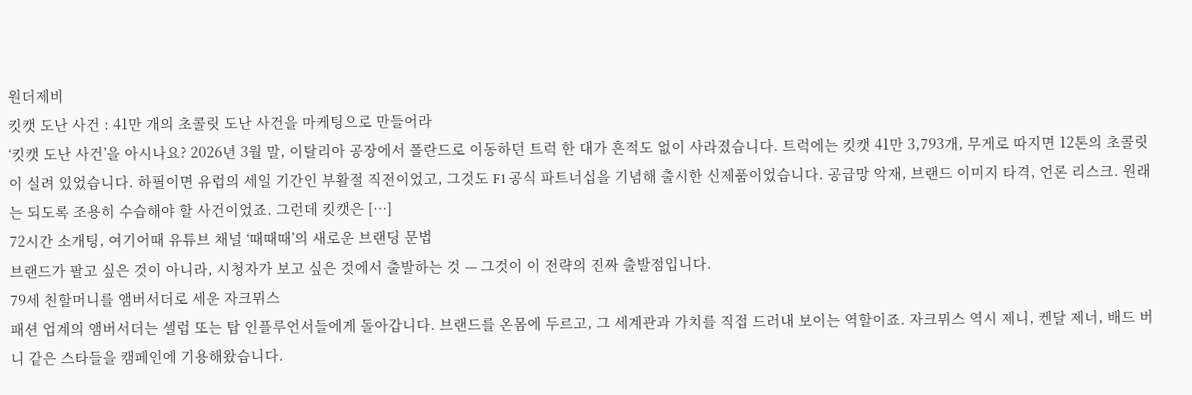원더제비
킷캣 도난 사건 : 41만 개의 초콜릿 도난 사건을 마케팅으로 만들어라
‘킷캣 도난 사건’을 아시나요? 2026년 3월 말, 이탈리아 공장에서 폴란드로 이동하던 트럭 한 대가 흔적도 없이 사라졌습니다. 트럭에는 킷캣 41만 3,793개, 무게로 따지면 12톤의 초콜릿이 실려 있었습니다. 하필이면 유럽의 세일 기간인 부활절 직전이었고, 그것도 F1 공식 파트너십을 기념해 출시한 신제품이었습니다. 공급망 악재, 브랜드 이미지 타격, 언론 리스크. 원래는 되도록 조용히 수습해야 할 사건이었죠. 그런데 킷캣은 […]
72시간 소개팅, 여기어때 유튜브 채널 ‘때때때’의 새로운 브랜딩 문법
브랜드가 팔고 싶은 것이 아니라, 시청자가 보고 싶은 것에서 출발하는 것 — 그것이 이 전략의 진짜 출발점입니다.
79세 친할머니를 앰버서더로 세운 자크뮈스
패션 업계의 앰버서더는 셀럽 또는 탑 인플루언서들에게 돌아갑니다. 브랜드를 온몸에 두르고, 그 세계관과 가치를 직접 드러내 보이는 역할이죠. 자크뮈스 역시 제니, 켄달 제너, 배드 버니 같은 스타들을 캠페인에 기용해왔습니다.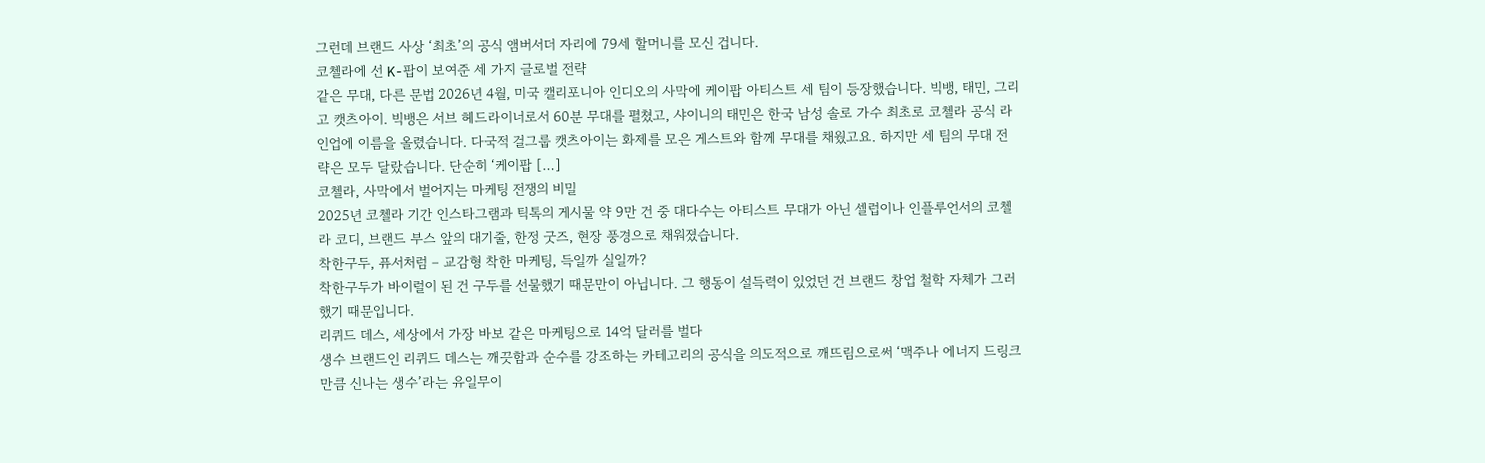그런데 브랜드 사상 ‘최초’의 공식 앰버서더 자리에 79세 할머니를 모신 겁니다.
코첼라에 선 K-팝이 보여준 세 가지 글로벌 전략
같은 무대, 다른 문법 2026년 4월, 미국 캘리포니아 인디오의 사막에 케이팝 아티스트 세 팀이 등장했습니다. 빅뱅, 태민, 그리고 캣츠아이. 빅뱅은 서브 헤드라이너로서 60분 무대를 펼쳤고, 샤이니의 태민은 한국 남성 솔로 가수 최초로 코첼라 공식 라인업에 이름을 올렸습니다. 다국적 걸그룹 캣츠아이는 화제를 모은 게스트와 함께 무대를 채웠고요. 하지만 세 팀의 무대 전략은 모두 달랐습니다. 단순히 ‘케이팝 […]
코첼라, 사막에서 벌어지는 마케팅 전쟁의 비밀
2025년 코첼라 기간 인스타그램과 틱톡의 게시물 약 9만 건 중 대다수는 아티스트 무대가 아닌 셀럽이나 인플루언서의 코첼라 코디, 브랜드 부스 앞의 대기줄, 한정 굿즈, 현장 풍경으로 채워졌습니다.
착한구두, 퓨서처럼 – 교감형 착한 마케팅, 득일까 실일까?
착한구두가 바이럴이 된 건 구두를 선물했기 때문만이 아닙니다. 그 행동이 설득력이 있었던 건 브랜드 창업 철학 자체가 그러했기 때문입니다.
리퀴드 데스, 세상에서 가장 바보 같은 마케팅으로 14억 달러를 벌다
생수 브랜드인 리퀴드 데스는 깨끗함과 순수를 강조하는 카테고리의 공식을 의도적으로 깨뜨림으로써 ‘맥주나 에너지 드링크만큼 신나는 생수’라는 유일무이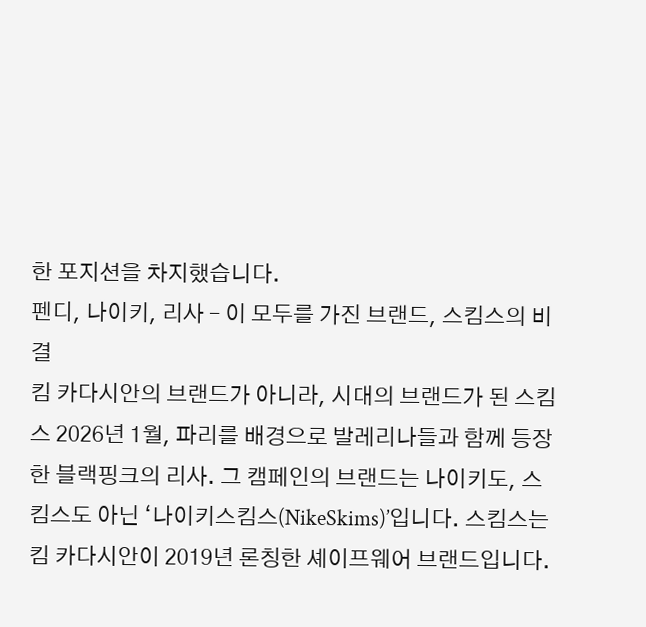한 포지션을 차지했습니다.
펜디, 나이키, 리사 – 이 모두를 가진 브랜드, 스킴스의 비결
킴 카다시안의 브랜드가 아니라, 시대의 브랜드가 된 스킴스 2026년 1월, 파리를 배경으로 발레리나들과 함께 등장한 블랙핑크의 리사. 그 캠페인의 브랜드는 나이키도, 스킴스도 아닌 ‘나이키스킴스(NikeSkims)’입니다. 스킴스는 킴 카다시안이 2019년 론칭한 셰이프웨어 브랜드입니다.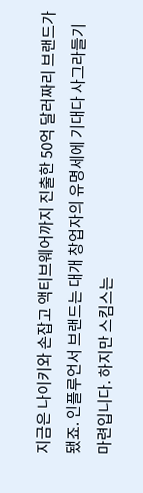지금은 나이키와 손잡고 액티브웨어까지 진출한 50억 달러짜리 브랜드가 됐죠. 인플루언서 브랜드는 대개 창업자의 유명세에 기대다 사그라들기 마련입니다. 하지만 스킴스는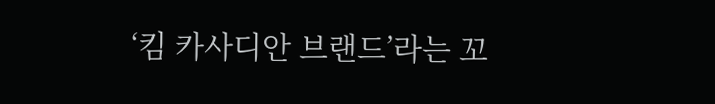‘킴 카사디안 브랜드’라는 꼬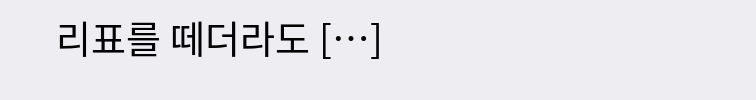리표를 떼더라도 […]